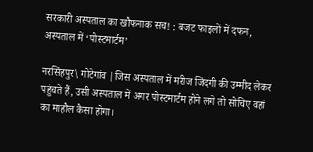सरकारी अस्पताल का खौफनाक सच! : बजट फाइलों में दफन, अस्पताल में ‘पोस्टमार्टम’

नरसिंहपुर\ गोटेगांव |जिस अस्पताल में मरीज जिंदगी की उम्मीद लेकर पहुंचते हैं, उसी अस्पताल में अगर पोस्टमार्टम होने लगे तो सोचिए वहां का माहौल कैसा होगा।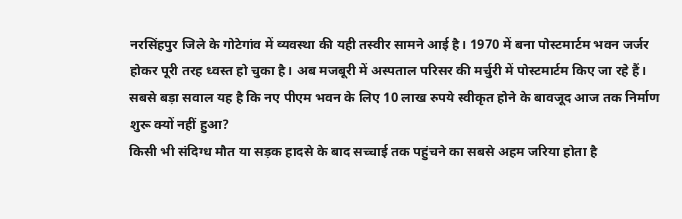नरसिंहपुर जिले के गोटेगांव में व्यवस्था की यही तस्वीर सामने आई है। 1970 में बना पोस्टमार्टम भवन जर्जर होकर पूरी तरह ध्वस्त हो चुका है। अब मजबूरी में अस्पताल परिसर की मर्चुरी में पोस्टमार्टम किए जा रहे हैं। सबसे बड़ा सवाल यह है कि नए पीएम भवन के लिए 10 लाख रुपये स्वीकृत होने के बावजूद आज तक निर्माण शुरू क्यों नहीं हुआ?
किसी भी संदिग्ध मौत या सड़क हादसे के बाद सच्चाई तक पहुंचने का सबसे अहम जरिया होता है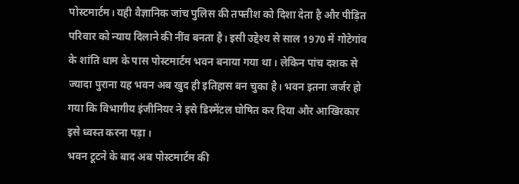पोस्टमार्टम। यही वैज्ञानिक जांच पुलिस की तफ्तीश को दिशा देता है और पीड़ित परिवार को न्याय दिलाने की नींव बनता है। इसी उद्देश्य से साल 1970 में गोटेगांव के शांति धाम के पास पोस्टमार्टम भवन बनाया गया था। लेकिन पांच दशक से ज्यादा पुराना यह भवन अब खुद ही इतिहास बन चुका है। भवन इतना जर्जर हो गया कि विभागीय इंजीनियर ने इसे डिस्मेंटल घोषित कर दिया और आखिरकार इसे ध्वस्त करना पड़ा।
भवन टूटने के बाद अब पोस्टमार्टम की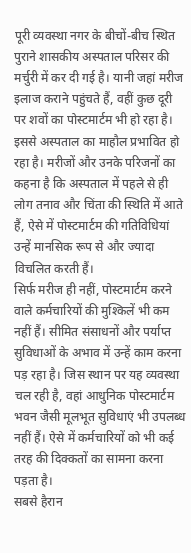पूरी व्यवस्था नगर के बीचों-बीच स्थित पुराने शासकीय अस्पताल परिसर की मर्चुरी में कर दी गई है। यानी जहां मरीज इलाज कराने पहुंचते हैं, वहीं कुछ दूरी पर शवों का पोस्टमार्टम भी हो रहा है। इससे अस्पताल का माहौल प्रभावित हो रहा है। मरीजों और उनके परिजनों का कहना है कि अस्पताल में पहले से ही लोग तनाव और चिंता की स्थिति में आते हैं, ऐसे में पोस्टमार्टम की गतिविधियां उन्हें मानसिक रूप से और ज्यादा विचलित करती हैं।
सिर्फ मरीज ही नहीं, पोस्टमार्टम करने वाले कर्मचारियों की मुश्किलें भी कम नहीं हैं। सीमित संसाधनों और पर्याप्त सुविधाओं के अभाव में उन्हें काम करना पड़ रहा है। जिस स्थान पर यह व्यवस्था चल रही है, वहां आधुनिक पोस्टमार्टम भवन जैसी मूलभूत सुविधाएं भी उपलब्ध नहीं हैं। ऐसे में कर्मचारियों को भी कई तरह की दिक्कतों का सामना करना पड़ता है।
सबसे हैरान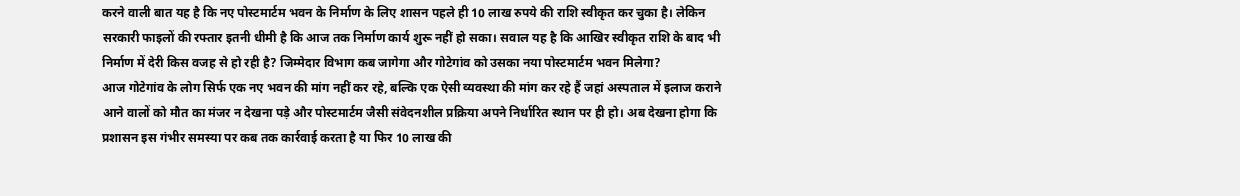करने वाली बात यह है कि नए पोस्टमार्टम भवन के निर्माण के लिए शासन पहले ही 10 लाख रुपये की राशि स्वीकृत कर चुका है। लेकिन सरकारी फाइलों की रफ्तार इतनी धीमी है कि आज तक निर्माण कार्य शुरू नहीं हो सका। सवाल यह है कि आखिर स्वीकृत राशि के बाद भी निर्माण में देरी किस वजह से हो रही है? जिम्मेदार विभाग कब जागेगा और गोटेगांव को उसका नया पोस्टमार्टम भवन मिलेगा?
आज गोटेगांव के लोग सिर्फ एक नए भवन की मांग नहीं कर रहे, बल्कि एक ऐसी व्यवस्था की मांग कर रहे हैं जहां अस्पताल में इलाज कराने आने वालों को मौत का मंजर न देखना पड़े और पोस्टमार्टम जैसी संवेदनशील प्रक्रिया अपने निर्धारित स्थान पर ही हो। अब देखना होगा कि प्रशासन इस गंभीर समस्या पर कब तक कार्रवाई करता है या फिर 10 लाख की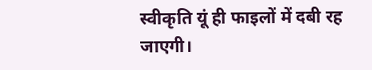स्वीकृति यूं ही फाइलों में दबी रह जाएगी।